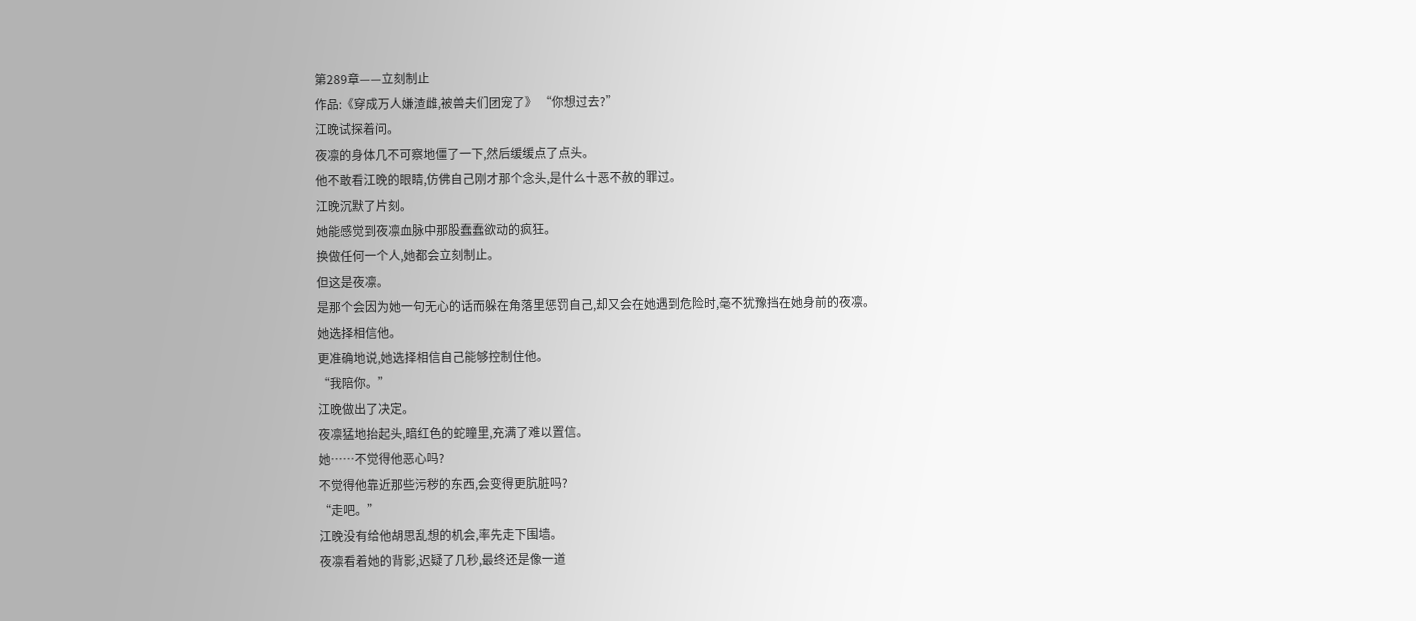第289章——立刻制止
作品:《穿成万人嫌渣雌,被兽夫们团宠了》 “你想过去?”
江晚试探着问。
夜凛的身体几不可察地僵了一下,然后缓缓点了点头。
他不敢看江晚的眼睛,仿佛自己刚才那个念头,是什么十恶不赦的罪过。
江晚沉默了片刻。
她能感觉到夜凛血脉中那股蠢蠢欲动的疯狂。
换做任何一个人,她都会立刻制止。
但这是夜凛。
是那个会因为她一句无心的话而躲在角落里惩罚自己,却又会在她遇到危险时,毫不犹豫挡在她身前的夜凛。
她选择相信他。
更准确地说,她选择相信自己能够控制住他。
“我陪你。”
江晚做出了决定。
夜凛猛地抬起头,暗红色的蛇瞳里,充满了难以置信。
她……不觉得他恶心吗?
不觉得他靠近那些污秽的东西,会变得更肮脏吗?
“走吧。”
江晚没有给他胡思乱想的机会,率先走下围墙。
夜凛看着她的背影,迟疑了几秒,最终还是像一道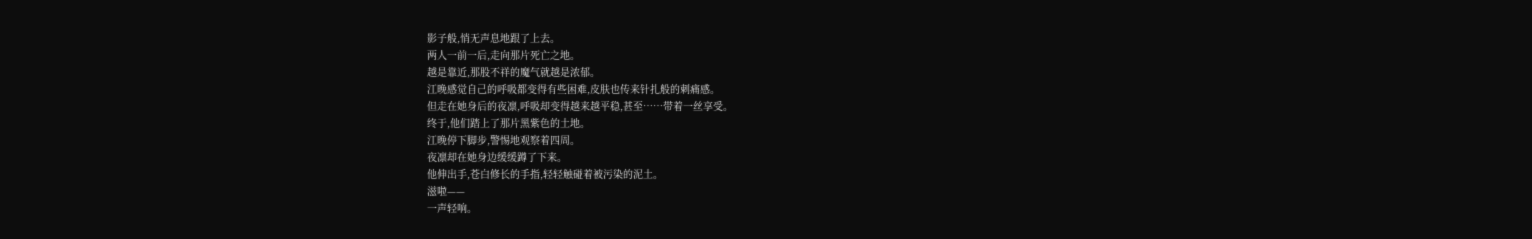影子般,悄无声息地跟了上去。
两人一前一后,走向那片死亡之地。
越是靠近,那股不祥的魔气就越是浓郁。
江晚感觉自己的呼吸都变得有些困难,皮肤也传来针扎般的刺痛感。
但走在她身后的夜凛,呼吸却变得越来越平稳,甚至……带着一丝享受。
终于,他们踏上了那片黑紫色的土地。
江晚停下脚步,警惕地观察着四周。
夜凛却在她身边缓缓蹲了下来。
他伸出手,苍白修长的手指,轻轻触碰着被污染的泥土。
滋啦——
一声轻响。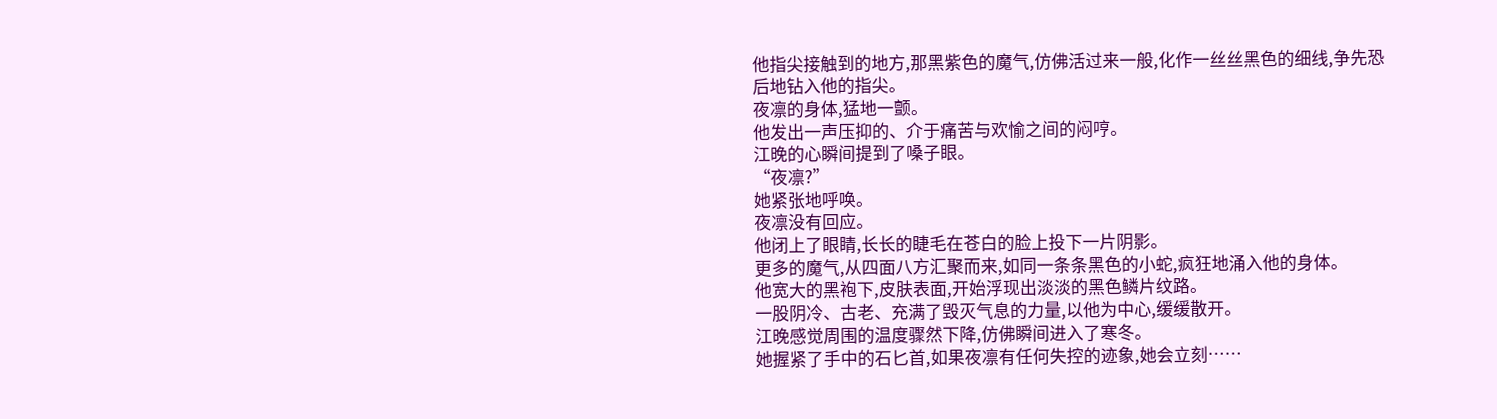他指尖接触到的地方,那黑紫色的魔气,仿佛活过来一般,化作一丝丝黑色的细线,争先恐后地钻入他的指尖。
夜凛的身体,猛地一颤。
他发出一声压抑的、介于痛苦与欢愉之间的闷哼。
江晚的心瞬间提到了嗓子眼。
“夜凛?”
她紧张地呼唤。
夜凛没有回应。
他闭上了眼睛,长长的睫毛在苍白的脸上投下一片阴影。
更多的魔气,从四面八方汇聚而来,如同一条条黑色的小蛇,疯狂地涌入他的身体。
他宽大的黑袍下,皮肤表面,开始浮现出淡淡的黑色鳞片纹路。
一股阴冷、古老、充满了毁灭气息的力量,以他为中心,缓缓散开。
江晚感觉周围的温度骤然下降,仿佛瞬间进入了寒冬。
她握紧了手中的石匕首,如果夜凛有任何失控的迹象,她会立刻……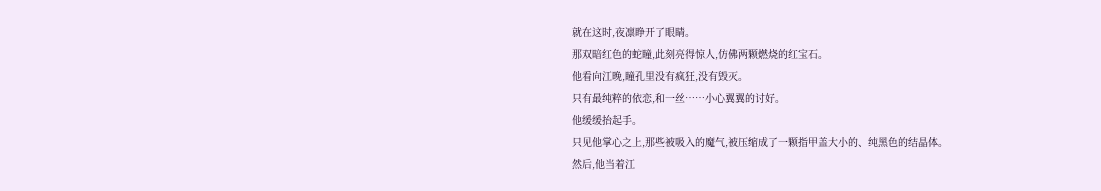就在这时,夜凛睁开了眼睛。
那双暗红色的蛇瞳,此刻亮得惊人,仿佛两颗燃烧的红宝石。
他看向江晚,瞳孔里没有疯狂,没有毁灭。
只有最纯粹的依恋,和一丝……小心翼翼的讨好。
他缓缓抬起手。
只见他掌心之上,那些被吸入的魔气,被压缩成了一颗指甲盖大小的、纯黑色的结晶体。
然后,他当着江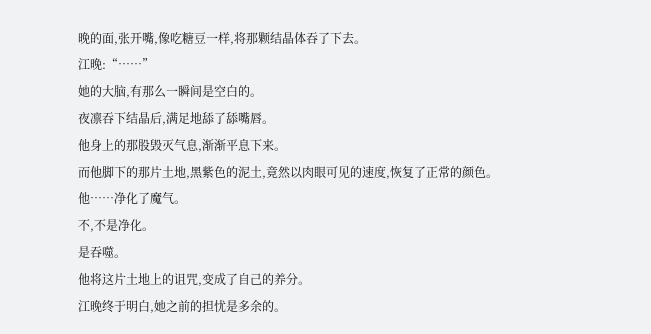晚的面,张开嘴,像吃糖豆一样,将那颗结晶体吞了下去。
江晚:“……”
她的大脑,有那么一瞬间是空白的。
夜凛吞下结晶后,满足地舔了舔嘴唇。
他身上的那股毁灭气息,渐渐平息下来。
而他脚下的那片土地,黑紫色的泥土,竟然以肉眼可见的速度,恢复了正常的颜色。
他……净化了魔气。
不,不是净化。
是吞噬。
他将这片土地上的诅咒,变成了自己的养分。
江晚终于明白,她之前的担忧是多余的。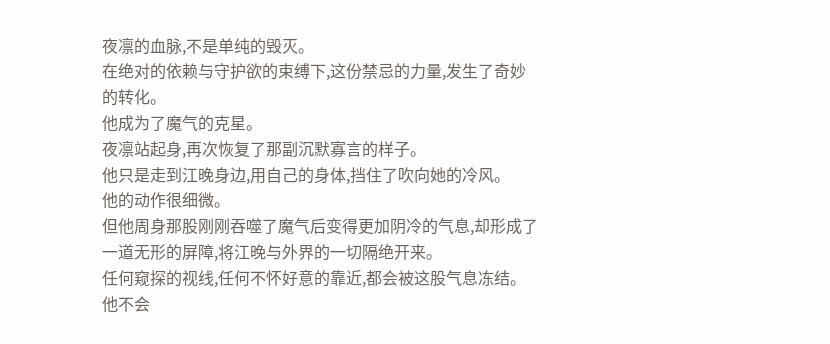夜凛的血脉,不是单纯的毁灭。
在绝对的依赖与守护欲的束缚下,这份禁忌的力量,发生了奇妙的转化。
他成为了魔气的克星。
夜凛站起身,再次恢复了那副沉默寡言的样子。
他只是走到江晚身边,用自己的身体,挡住了吹向她的冷风。
他的动作很细微。
但他周身那股刚刚吞噬了魔气后变得更加阴冷的气息,却形成了一道无形的屏障,将江晚与外界的一切隔绝开来。
任何窥探的视线,任何不怀好意的靠近,都会被这股气息冻结。
他不会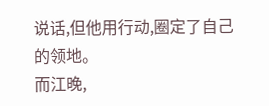说话,但他用行动,圈定了自己的领地。
而江晚,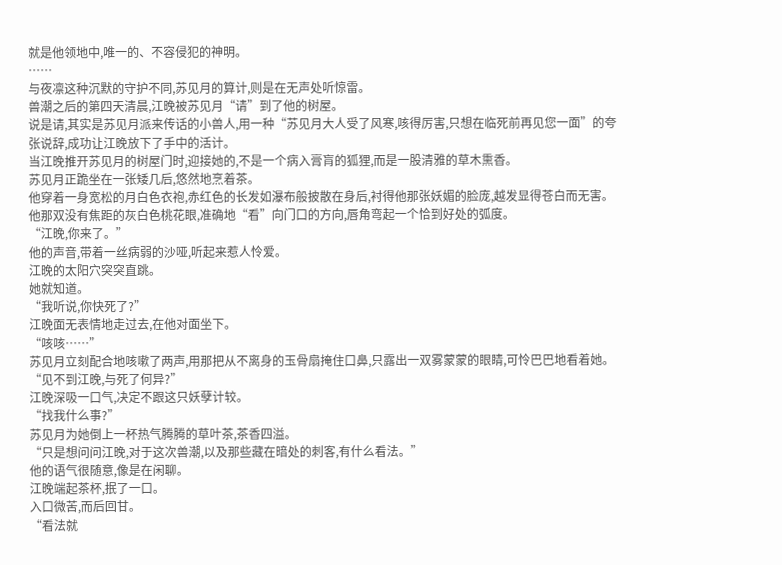就是他领地中,唯一的、不容侵犯的神明。
……
与夜凛这种沉默的守护不同,苏见月的算计,则是在无声处听惊雷。
兽潮之后的第四天清晨,江晚被苏见月“请”到了他的树屋。
说是请,其实是苏见月派来传话的小兽人,用一种“苏见月大人受了风寒,咳得厉害,只想在临死前再见您一面”的夸张说辞,成功让江晚放下了手中的活计。
当江晚推开苏见月的树屋门时,迎接她的,不是一个病入膏肓的狐狸,而是一股清雅的草木熏香。
苏见月正跪坐在一张矮几后,悠然地烹着茶。
他穿着一身宽松的月白色衣袍,赤红色的长发如瀑布般披散在身后,衬得他那张妖媚的脸庞,越发显得苍白而无害。
他那双没有焦距的灰白色桃花眼,准确地“看”向门口的方向,唇角弯起一个恰到好处的弧度。
“江晚,你来了。”
他的声音,带着一丝病弱的沙哑,听起来惹人怜爱。
江晚的太阳穴突突直跳。
她就知道。
“我听说,你快死了?”
江晚面无表情地走过去,在他对面坐下。
“咳咳……”
苏见月立刻配合地咳嗽了两声,用那把从不离身的玉骨扇掩住口鼻,只露出一双雾蒙蒙的眼睛,可怜巴巴地看着她。
“见不到江晚,与死了何异?”
江晚深吸一口气,决定不跟这只妖孽计较。
“找我什么事?”
苏见月为她倒上一杯热气腾腾的草叶茶,茶香四溢。
“只是想问问江晚,对于这次兽潮,以及那些藏在暗处的刺客,有什么看法。”
他的语气很随意,像是在闲聊。
江晚端起茶杯,抿了一口。
入口微苦,而后回甘。
“看法就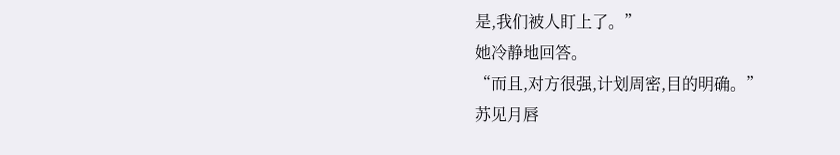是,我们被人盯上了。”
她冷静地回答。
“而且,对方很强,计划周密,目的明确。”
苏见月唇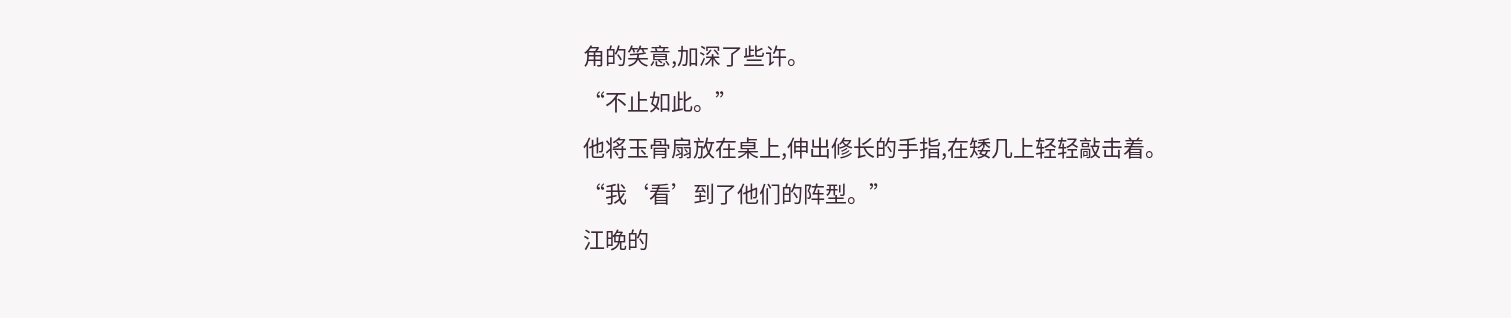角的笑意,加深了些许。
“不止如此。”
他将玉骨扇放在桌上,伸出修长的手指,在矮几上轻轻敲击着。
“我‘看’到了他们的阵型。”
江晚的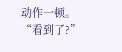动作一顿。
“看到了?”